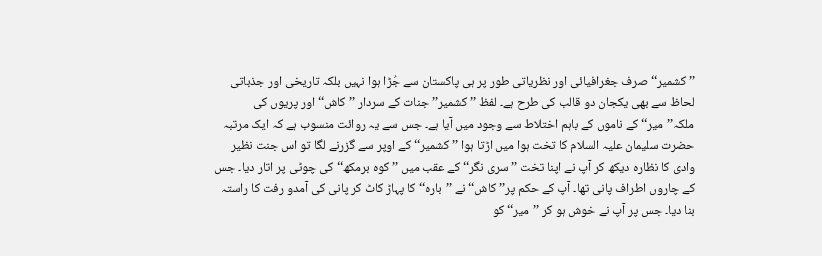’’کشمیر‘‘ صرف جغرافیائی اور نظریاتی طور پر ہی پاکستان سے جُڑا ہوا نہیں بلکہ تاریخی اور جذباتی لحاظ سے بھی یکجان دو قالب کی طرح ہے۔ لفظ ’’کشمیر’’ جنات کے سردار ’’کاش‘‘ اور پریوں کی ملکہ’’میر‘‘ کے ناموں کے باہم اختلاط سے وجود میں آیا ہے۔ جس سے یہ روائت منسوب ہے کہ ایک مرتبہ حضرت سلیمان علیہ السلام کا تخت ہوا میں اڑتا ہوا ’’کشمیر‘‘ کے اوپر سے گزرنے لگا تو اس جنت نظیر وادی کا نظارہ دیکھ کر آپ نے اپنا تخت ’’سری نگر‘‘ کے عقب میں ’’کوہ برمکھ‘‘ کی چوٹی پر اتار دیا۔ جس کے چاروں اطراف پانی تھا۔ آپ کے حکم پر’’کاش‘‘ نے ’’بارہ‘‘ کا پہاڑ کاٹ کر پانی کی آمدو رفت کا راستہ بنا دیا۔ جس پر آپ نے خوش ہو کر ’’میر‘‘ کو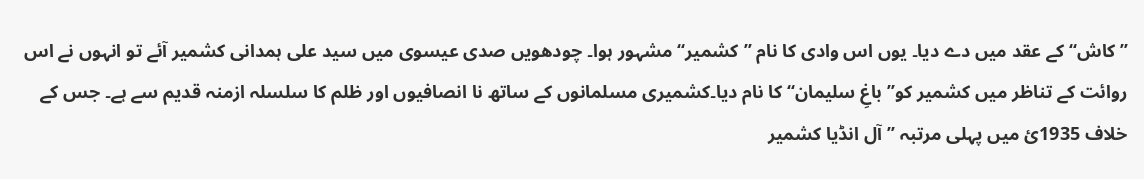’’کاش‘‘ کے عقد میں دے دیا۔ یوں اس وادی کا نام ’’کشمیر‘‘ مشہور ہوا۔ چودھویں صدی عیسوی میں سید علی ہمدانی کشمیر آئے تو انہوں نے اس روائت کے تناظر میں کشمیر کو’’ باغِ سلیمان‘‘ کا نام دیا۔کشمیری مسلمانوں کے ساتھ نا انصافیوں اور ظلم کا سلسلہ ازمنہ قدیم سے ہے۔ جس کے خلاف 1935ئ میں پہلی مرتبہ ’’آل انڈیا کشمیر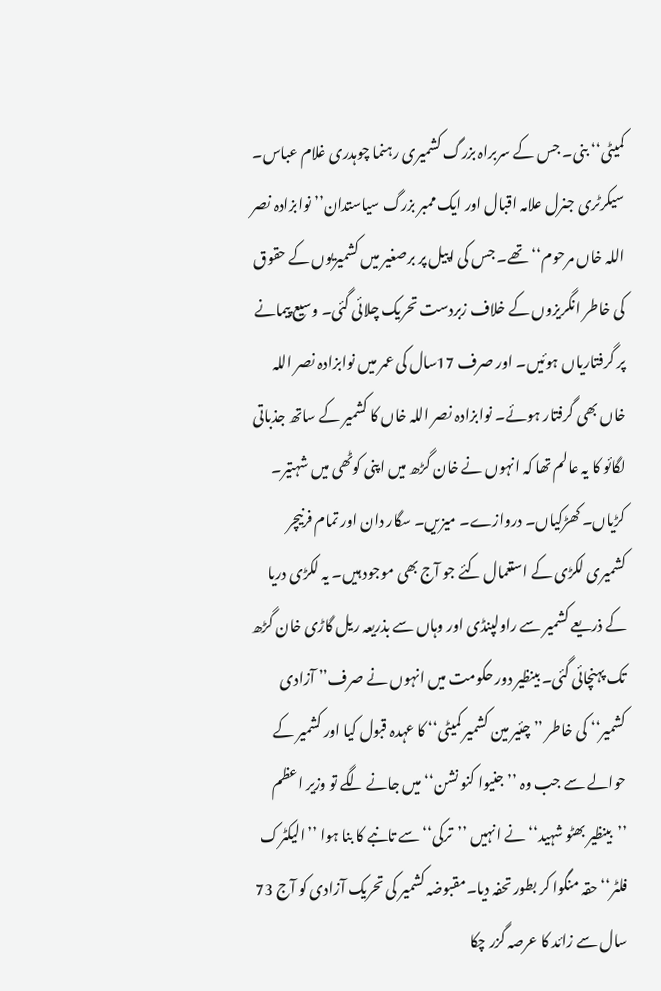کمیٹی‘‘ بنی۔ جس کے سربراہ بزرگ کشمیری رہنما چوہدری غلام عباس۔ سیکرٹری جنرل علامہ اقبال اور ایک ممبر بزرگ سیاستدان’’ نوابزادہ نصر اللہ خاں مرحوم‘‘ تھے۔ جس کی اپیل پر برصغیر میں کشمیریوں کے حقوق کی خاطر انگریزوں کے خلاف زبردست تحریک چلائی گئی۔ وسیع پیمانے پر گرفتاریاں ہوئیں۔ اور صرف 17سال کی عمر میں نوابزادہ نصر اللہ خاں بھی گرفتار ہوئے۔ نوابزادہ نصر اللہ خاں کا کشمیر کے ساتھ جذباتی لگائو کا یہ عالم تھا کہ انہوں نے خان گڑھ میں اپنی کوٹھی میں شہتیر۔ کڑیاں۔ کھڑکیاں۔ دروازے۔ میزیں۔ سگار دان اور تمام فرنیچر کشمیری لکڑی کے استعمال کئے جو آج بھی موجود ہیں۔ یہ لکڑی دریا کے ذریعے کشمیر سے راولپنڈی اور وہاں سے بذریعہ ریل گاڑی خان گڑھ تک پہنچائی گئی۔ بینظیر دور حکومت میں انہوں نے صرف’’ آزادی کشمیر‘‘ کی خاطر ’’چئیر مین کشمیر کمیٹی‘‘ کا عہدہ قبول کیا اور کشمیر کے حوالے سے جب وہ ’’ جنیوا کنو نشن‘‘ میں جانے لگے تو وزیر اعظم ’’بینظیر بھٹو شہید‘‘ نے انہیں ’’ترکی‘‘ سے تانبے کا بنا ہوا ’’الیکٹرک فلٹر‘‘ حقہ منگوا کر بطور تحفہ دیا۔مقبوضہ کشمیر کی تحریک آزادی کو آج 73 سال سے زائد کا عرصہ گزر چکا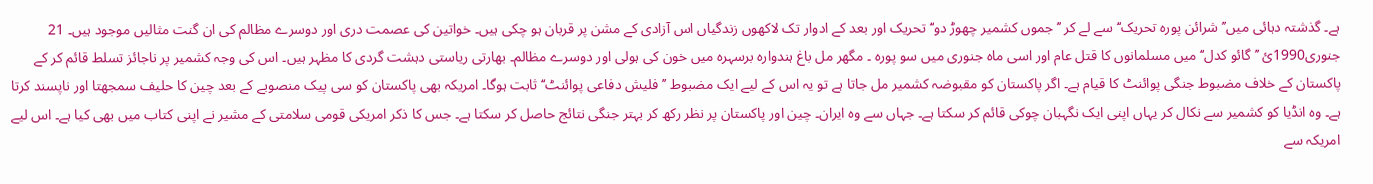ہے۔ گذشتہ دہائی میں’’ شرائن پورہ تحریک‘‘ سے لے کر ’’جموں کشمیر چھوڑ دو‘‘ تحریک اور بعد کے ادوار تک لاکھوں زندگیاں اس آزادی کے مشن پر قربان ہو چکی ہیں۔ خواتین کی عصمت دری اور دوسرے مظالم کی ان گنت مثالیں موجود ہیں۔ 21 جنوری1990ئ ’’گائو کدل‘‘ میں مسلمانوں کا قتل عام اور اسی ماہ جنوری میں سو پورہ ۔ مگھر مل باغ ہندوارہ برسہرہ میں خون کی ہولی اور دوسرے مظالم۔ بھارتی ریاستی دہشت گردی کا مظہر ہیں۔ اس کی وجہ کشمیر پر ناجائز تسلط قائم کر کے پاکستان کے خلاف مضبوط جنگی پوائنٹ کا قیام ہے۔ اگر پاکستان کو مقبوضہ کشمیر مل جاتا ہے تو یہ اس کے لیے ایک مضبوط ’’فلیش دفاعی پوائنٹ‘‘ ثابت ہوگا۔ امریکہ بھی پاکستان کو سی پیک منصوبے کے بعد چین کا حلیف سمجھتا اور ناپسند کرتا ہے۔ وہ انڈیا کو کشمیر سے نکال کر یہاں اپنی ایک نگہبان چوکی قائم کر سکتا ہے۔ جہاں سے وہ ایران۔ چین اور پاکستان پر نظر رکھ کر بہتر جنگی نتائج حاصل کر سکتا ہے۔ جس کا ذکر امریکی قومی سلامتی کے مشیر نے اپنی کتاب میں بھی کیا ہے۔ اس لیے امریکہ سے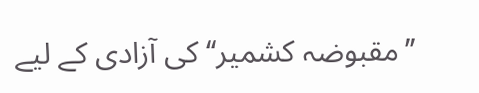’’مقبوضہ کشمیر‘‘ کی آزادی کے لیے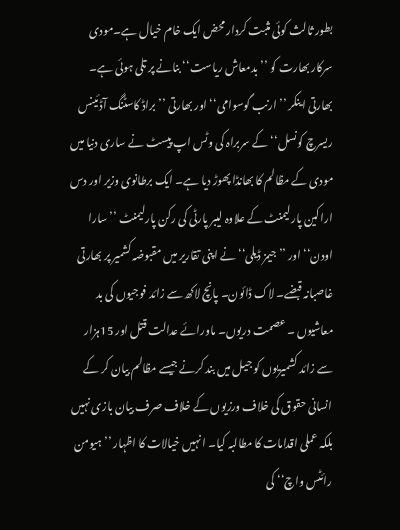بطور ثالث کوئی مثبت کردار محض ایک خام خیال ہے۔مودی سرکار بھارت کو ’’ بدمعاش ریاست‘‘ بنانے پر تلی ہوئی ہے۔ بھارتی اینکر ’’ ارنب گوسوامی‘‘ اور بھارتی ’’براڈ کاسٹنگ آڈئینس ریسرچ کونسل‘‘ کے سربراہ کی وٹس اپ پیسٹ نے ساری دنیا میں مودی کے مظالم کا بھانڈا پھوڑ دیا ہے۔ ایک برطانوی وزیر اور دس اراکین پارلیمنٹ کے علاوہ لیبر پارٹی کی رکن پارلیمنٹ ’’سارا اودن‘‘ اور ’’ جیمز ڈیلی‘‘ نے اپنی تقاریر میں مقبوضہ کشمیر پر بھارتی غاصبانہ قبضے۔ لاک ڈائون۔ پانچ لاکھ سے زائد فوجیوں کی بد معاشیوں ۔ عصمت دریوں۔ ماورائے عدالت قتل اور 15ہزار سے زائد کشمیریوں کو جیل میں بند کرنے جیسے مظالم بیان کر کے انسانی حقوق کی خلاف ورزیوں کے خلاف صرف بیان بازی نہیں بلکہ عملی اقدامات کا مطالبہ کیا۔ انہیں خیالات کا اظہار ’’ ہیومن رائٹس واچ‘‘ کی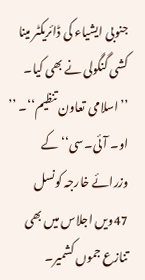جنوبی ایشیاء کی ڈائریکٹر مینا کشی گنگولی نے بھی کیا۔ ’’اسلامی تعاون تنظیم‘‘۔ ’’ او۔ آئی۔سی‘‘ کے وزرائے خارجہ کونسل 47ویں اجلاس میں بھی تنازع جموں کشمیر۔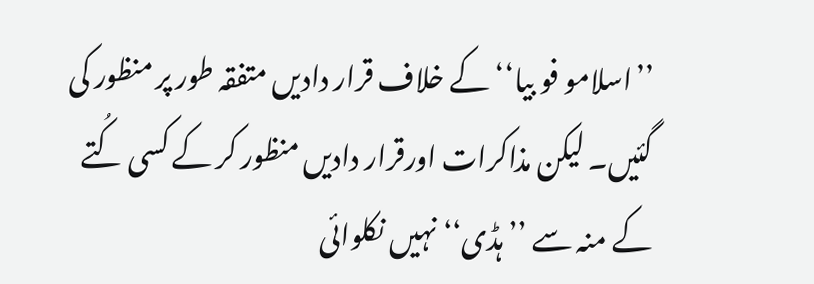’’اسلامو فو بیا‘‘ کے خلاف قرار دادیں متفقہ طور پر منظور کی گئیں۔ لیکن مذاکرات اورقرار دادیں منظور کر کے کسی کُتے کے منہ سے ’’ ہڈی‘‘ نہیں نکلوائی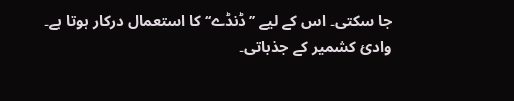جا سکتی۔ اس کے لیے ’’ڈنڈے‘‘ کا استعمال درکار ہوتا ہے۔
وادیٔ کشمیر کے جذباتی۔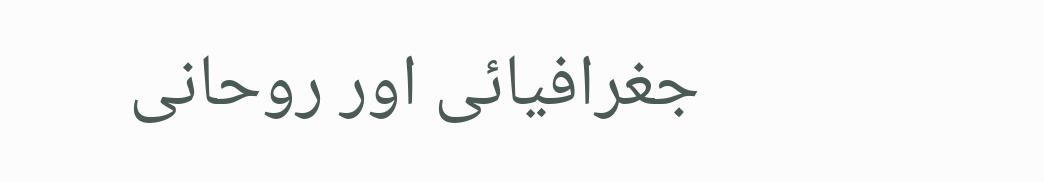جغرافیائی اور روحانی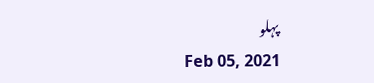پہلو
Feb 05, 2021